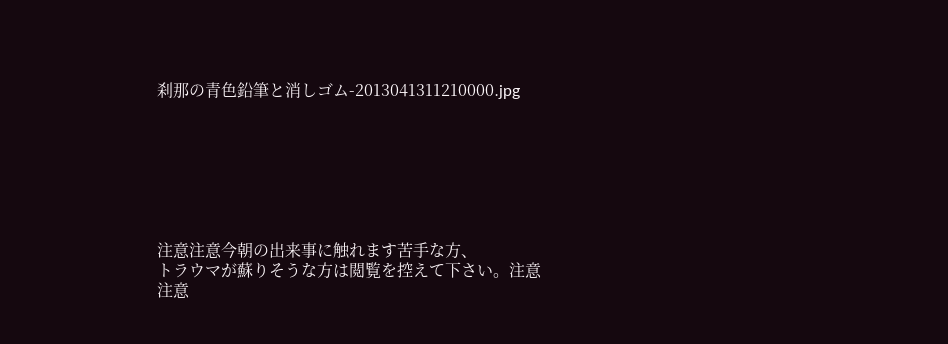刹那の青色鉛筆と消しゴム-2013041311210000.jpg







注意注意今朝の出来事に触れます苦手な方、
トラウマが蘇りそうな方は閲覧を控えて下さい。注意注意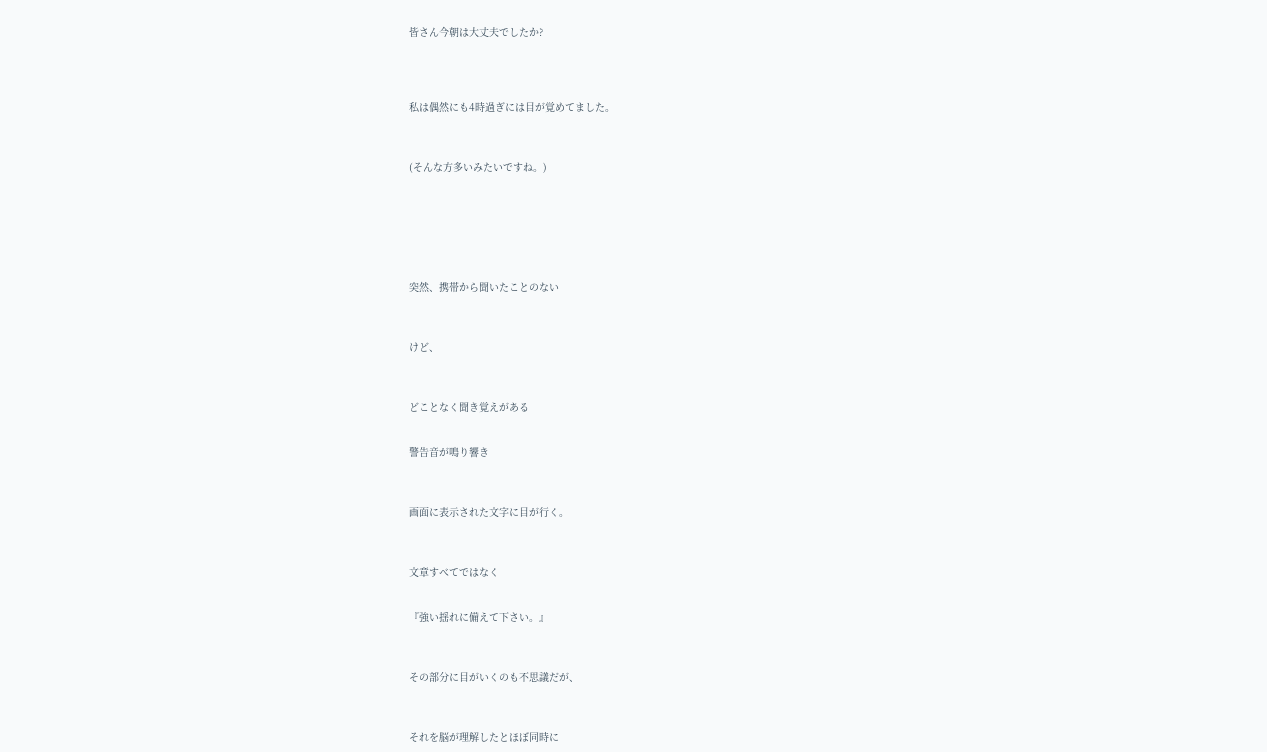皆さん今朝は大丈夫でしたか?




私は偶然にも4時過ぎには目が覚めてました。



(そんな方多いみたいですね。)







突然、携帯から聞いたことのない



けど、



どことなく聞き覚えがある


警告音が鳴り響き



画面に表示された文字に目が行く。



文章すべてではなく


『強い揺れに備えて下さい。』



その部分に目がいくのも不思議だが、



それを脳が理解したとほぼ同時に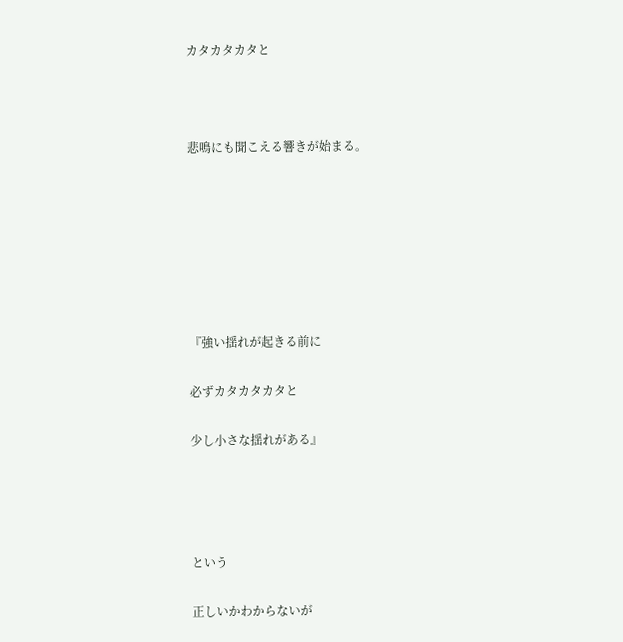カタカタカタと



悲鳴にも聞こえる響きが始まる。







『強い揺れが起きる前に

必ずカタカタカタと

少し小さな揺れがある』




という

正しいかわからないが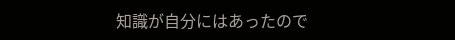知識が自分にはあったので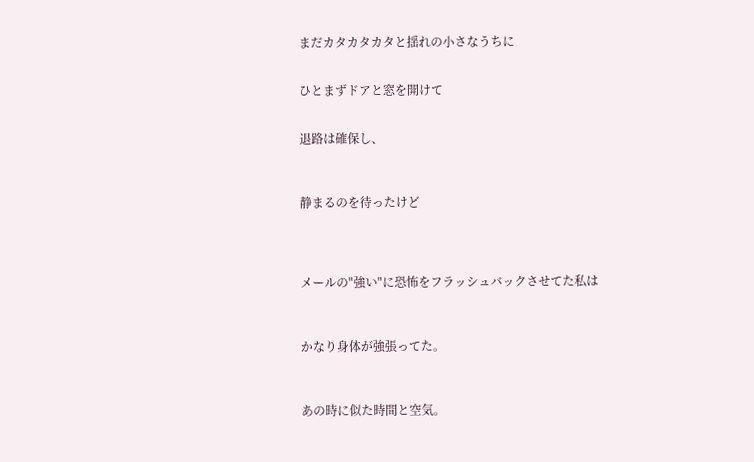まだカタカタカタと揺れの小さなうちに


ひとまずドアと窓を開けて


退路は確保し、



静まるのを待ったけど




メールの"強い"に恐怖をフラッシュバックさせてた私は



かなり身体が強張ってた。



あの時に似た時間と空気。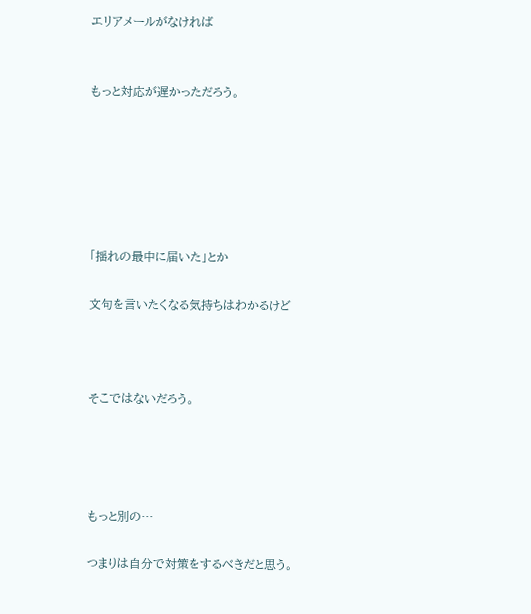エリアメールがなければ


もっと対応が遅かっただろう。






「揺れの最中に届いた」とか

文句を言いたくなる気持ちはわかるけど



そこではないだろう。




もっと別の…

つまりは自分で対策をするべきだと思う。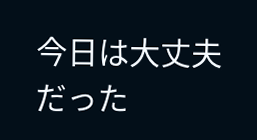今日は大丈夫だった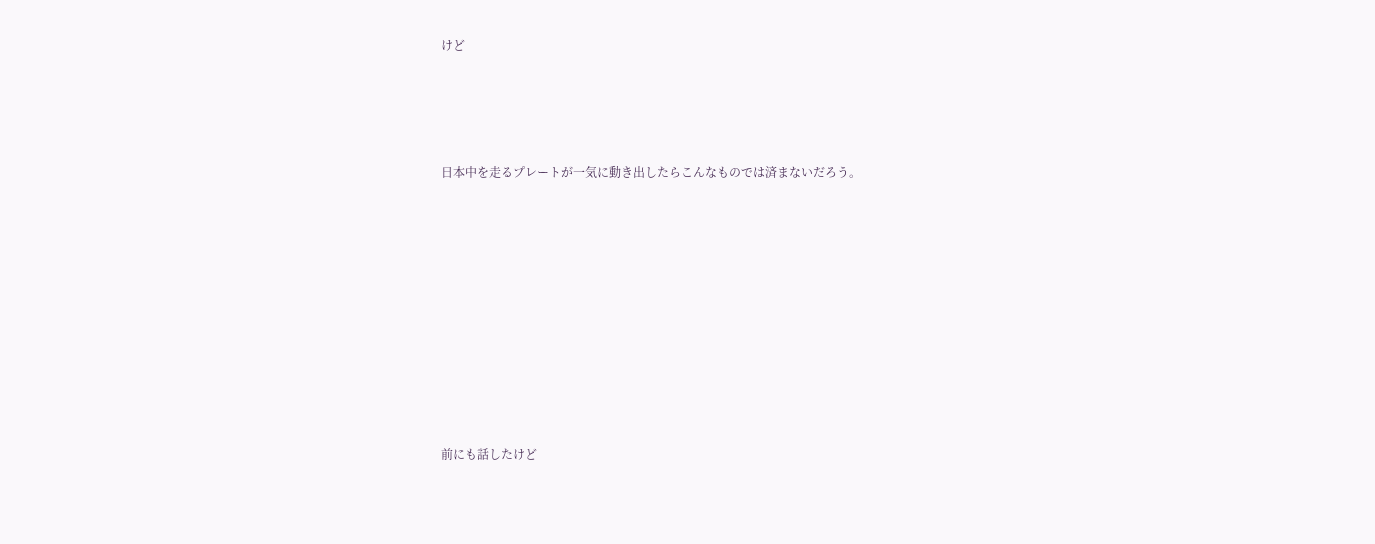けど




日本中を走るプレートが一気に動き出したらこんなものでは済まないだろう。










前にも話したけど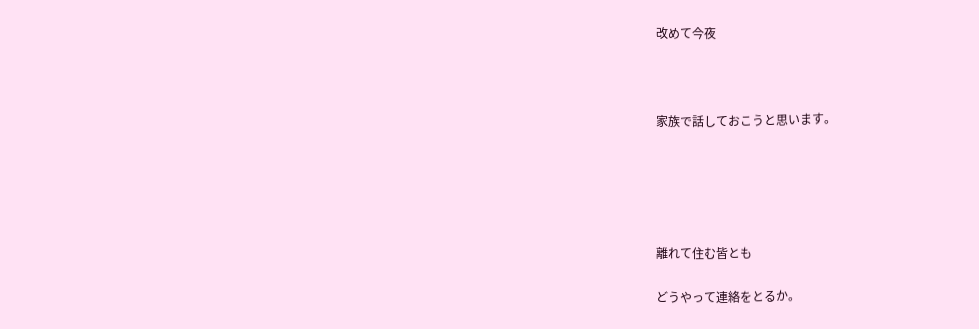改めて今夜



家族で話しておこうと思います。





離れて住む皆とも

どうやって連絡をとるか。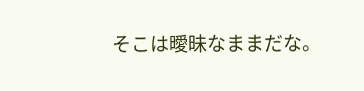そこは曖昧なままだな。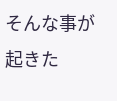そんな事が起きた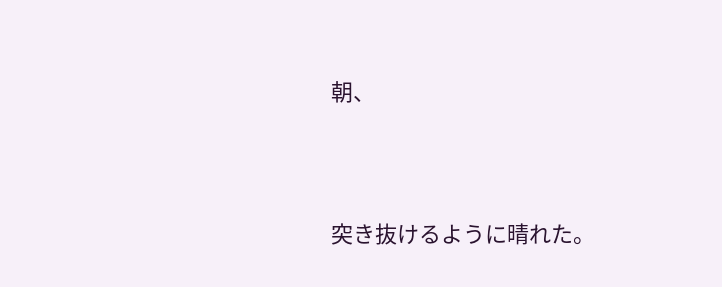朝、




突き抜けるように晴れた。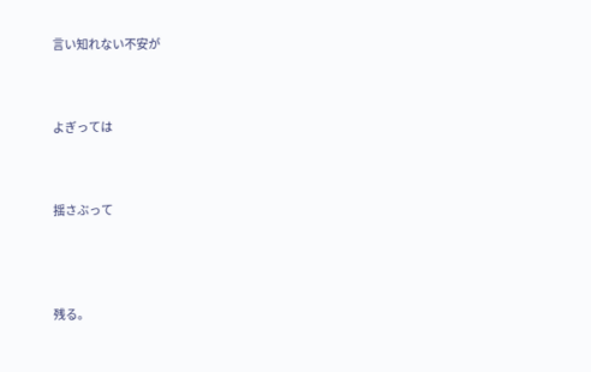言い知れない不安が



よぎっては



揺さぶって




残る。